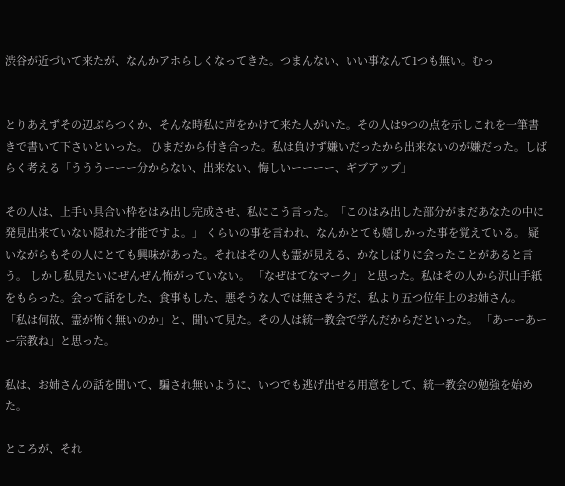渋谷が近づいて来たが、なんかアホらしくなってきた。つまんない、いい事なんて1つも無い。むっ


とりあえずその辺ぶらつくか、そんな時私に声をかけて来た人がいた。その人は9つの点を示しこれを一筆書きで書いて下さいといった。 ひまだから付き合った。私は負けず嫌いだったから出来ないのが嫌だった。しばらく考える「うううーーー分からない、出来ない、悔しいーーーー、ギブアップ」

その人は、上手い具合い枠をはみ出し完成させ、私にこう言った。「このはみ出した部分がまだあなたの中に発見出来ていない隠れた才能ですよ。」 くらいの事を言われ、なんかとても嬉しかった事を覚えている。 疑いながらもその人にとても興味があった。それはその人も霊が見える、かなしばりに会ったことがあると言う。 しかし私見たいにぜんぜん怖がっていない。 「なぜはてなマーク」 と思った。私はその人から沢山手紙をもらった。会って話をした、食事もした、悪そうな人では無さそうだ、私より五つ位年上のお姉さん。  「私は何故、霊が怖く無いのか」と、聞いて見た。その人は統一教会で学んだからだといった。 「あーーあーー宗教ね」と思った。

私は、お姉さんの話を聞いて、騙され無いように、いつでも逃げ出せる用意をして、統一教会の勉強を始めた。

ところが、それ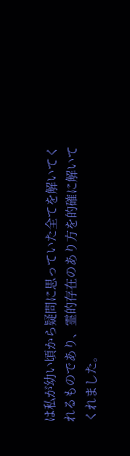は私が幼い頃から疑問に思っていた全てを解いてくれるものであり、霊的存在のあり方を的確に解いてくれました。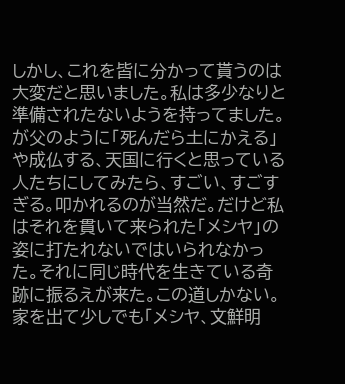しかし、これを皆に分かって貰うのは大変だと思いました。私は多少なりと準備されたないようを持ってました。が父のように「死んだら土にかえる」や成仏する、天国に行くと思っている人たちにしてみたら、すごい、すごすぎる。叩かれるのが当然だ。だけど私はそれを貫いて来られた「メシヤ」の姿に打たれないではいられなかった。それに同じ時代を生きている奇跡に振るえが来た。この道しかない。家を出て少しでも「メシヤ、文鮮明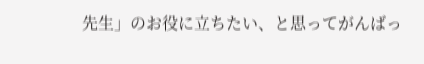先生」のお役に立ちたい、と思ってがんばっ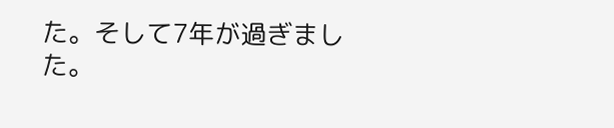た。そして7年が過ぎました。